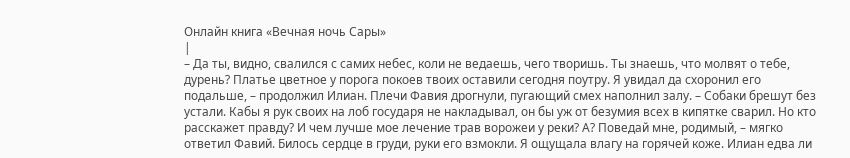Онлайн книга «Вечная ночь Сары»
|
– Да ты, видно, свалился с самих небес, коли не ведаешь, чего творишь. Ты знаешь, что молвят о тебе, дурень? Платье цветное у порога покоев твоих оставили сегодня поутру. Я увидал да схоронил его подальше, – продолжил Илиан. Плечи Фавия дрогнули, пугающий смех наполнил залу. – Собаки брешут без устали. Кабы я рук своих на лоб государя не накладывал, он бы уж от безумия всех в кипятке сварил. Но кто расскажет правду? И чем лучше мое лечение трав ворожеи у реки? А? Поведай мне, родимый, – мягко ответил Фавий. Билось сердце в груди, руки его взмокли. Я ощущала влагу на горячей коже. Илиан едва ли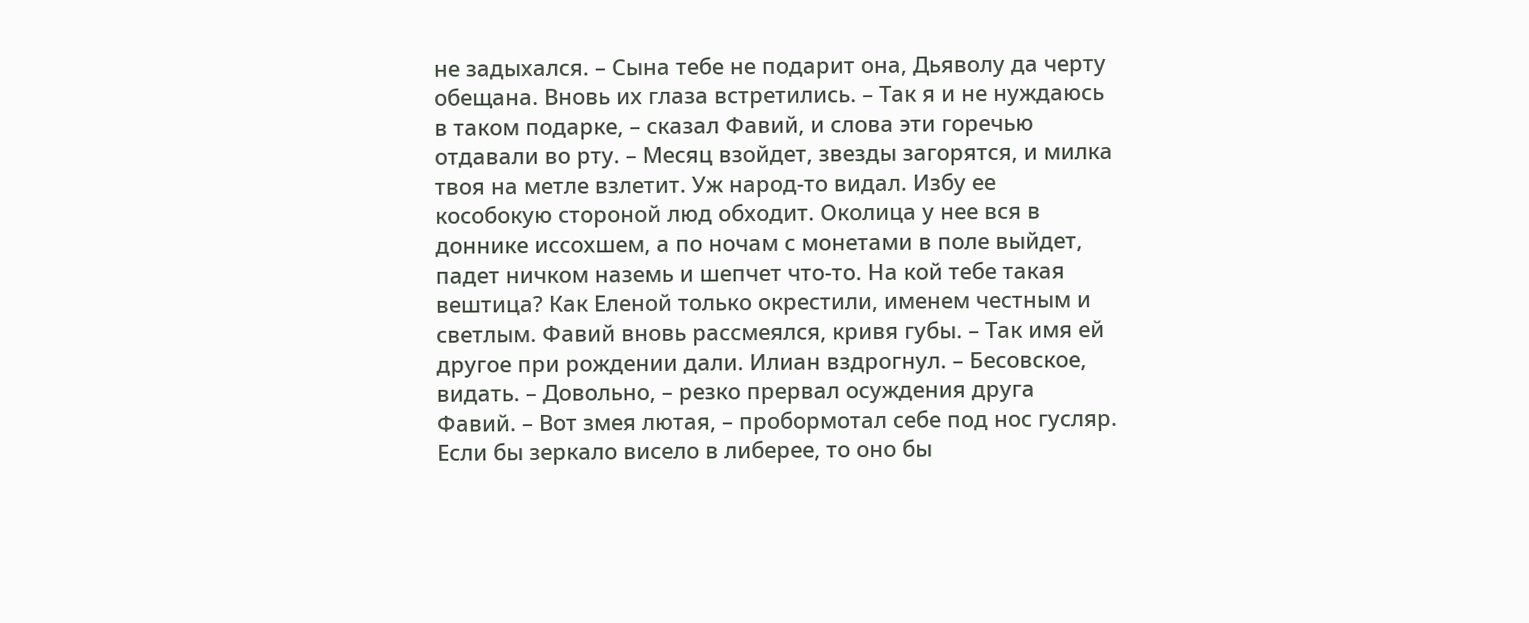не задыхался. – Сына тебе не подарит она, Дьяволу да черту обещана. Вновь их глаза встретились. – Так я и не нуждаюсь в таком подарке, – сказал Фавий, и слова эти горечью отдавали во рту. – Месяц взойдет, звезды загорятся, и милка твоя на метле взлетит. Уж народ-то видал. Избу ее кособокую стороной люд обходит. Околица у нее вся в доннике иссохшем, а по ночам с монетами в поле выйдет, падет ничком наземь и шепчет что-то. На кой тебе такая вештица? Как Еленой только окрестили, именем честным и светлым. Фавий вновь рассмеялся, кривя губы. – Так имя ей другое при рождении дали. Илиан вздрогнул. – Бесовское, видать. – Довольно, – резко прервал осуждения друга Фавий. – Вот змея лютая, – пробормотал себе под нос гусляр. Если бы зеркало висело в либерее, то оно бы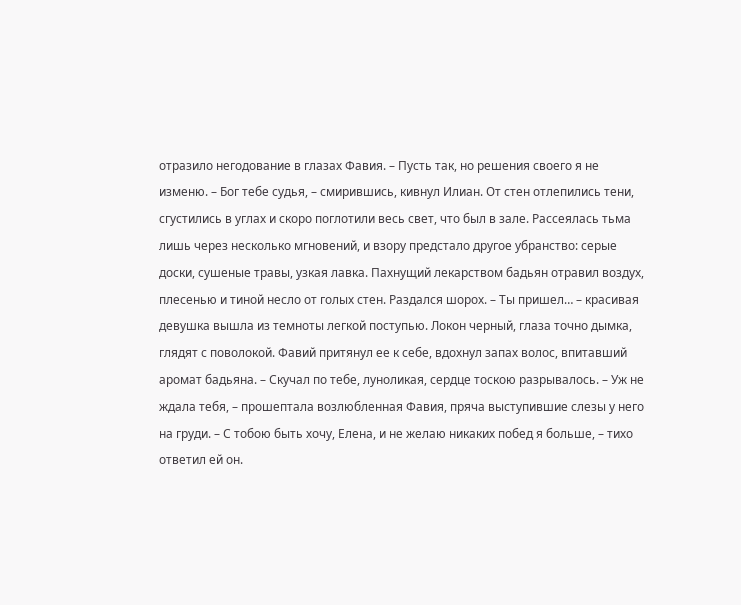отразило негодование в глазах Фавия. – Пусть так, но решения своего я не изменю. – Бог тебе судья, – смирившись, кивнул Илиан. От стен отлепились тени, сгустились в углах и скоро поглотили весь свет, что был в зале. Рассеялась тьма лишь через несколько мгновений, и взору предстало другое убранство: серые доски, сушеные травы, узкая лавка. Пахнущий лекарством бадьян отравил воздух, плесенью и тиной несло от голых стен. Раздался шорох. – Ты пришел… – красивая девушка вышла из темноты легкой поступью. Локон черный, глаза точно дымка, глядят с поволокой. Фавий притянул ее к себе, вдохнул запах волос, впитавший аромат бадьяна. – Скучал по тебе, луноликая, сердце тоскою разрывалось. – Уж не ждала тебя, – прошептала возлюбленная Фавия, пряча выступившие слезы у него на груди. – С тобою быть хочу, Елена, и не желаю никаких побед я больше, – тихо ответил ей он.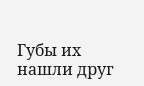Губы их нашли друг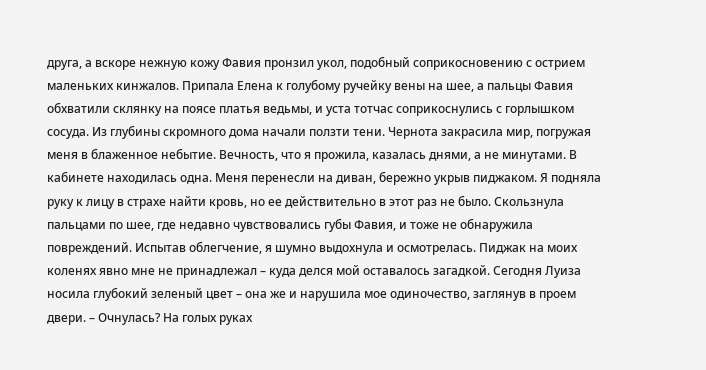друга, а вскоре нежную кожу Фавия пронзил укол, подобный соприкосновению с острием маленьких кинжалов. Припала Елена к голубому ручейку вены на шее, а пальцы Фавия обхватили склянку на поясе платья ведьмы, и уста тотчас соприкоснулись с горлышком сосуда. Из глубины скромного дома начали ползти тени. Чернота закрасила мир, погружая меня в блаженное небытие. Вечность, что я прожила, казалась днями, а не минутами. В кабинете находилась одна. Меня перенесли на диван, бережно укрыв пиджаком. Я подняла руку к лицу в страхе найти кровь, но ее действительно в этот раз не было. Скользнула пальцами по шее, где недавно чувствовались губы Фавия, и тоже не обнаружила повреждений. Испытав облегчение, я шумно выдохнула и осмотрелась. Пиджак на моих коленях явно мне не принадлежал – куда делся мой оставалось загадкой. Сегодня Луиза носила глубокий зеленый цвет – она же и нарушила мое одиночество, заглянув в проем двери. – Очнулась? На голых руках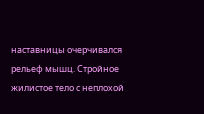наставницы очерчивался рельеф мышц. Стройное жилистое тело с неплохой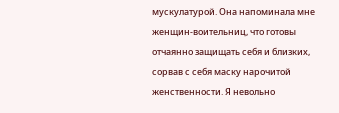мускулатурой. Она напоминала мне женщин-воительниц, что готовы отчаянно защищать себя и близких, сорвав с себя маску нарочитой женственности. Я невольно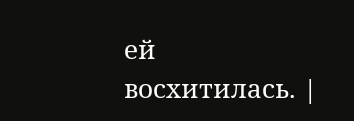ей восхитилась. |